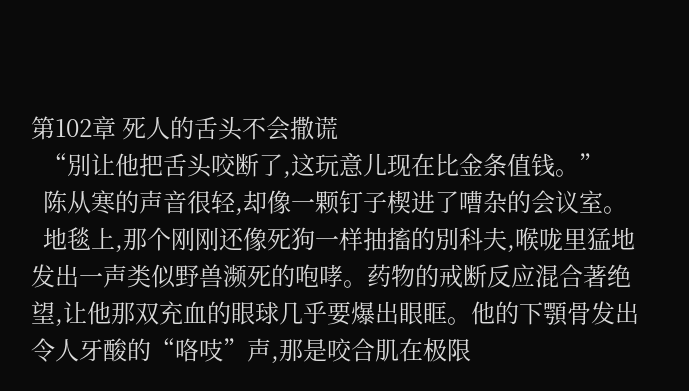第102章 死人的舌头不会撒谎
  “別让他把舌头咬断了,这玩意儿现在比金条值钱。”
  陈从寒的声音很轻,却像一颗钉子楔进了嘈杂的会议室。
  地毯上,那个刚刚还像死狗一样抽搐的別科夫,喉咙里猛地发出一声类似野兽濒死的咆哮。药物的戒断反应混合著绝望,让他那双充血的眼球几乎要爆出眼眶。他的下顎骨发出令人牙酸的“咯吱”声,那是咬合肌在极限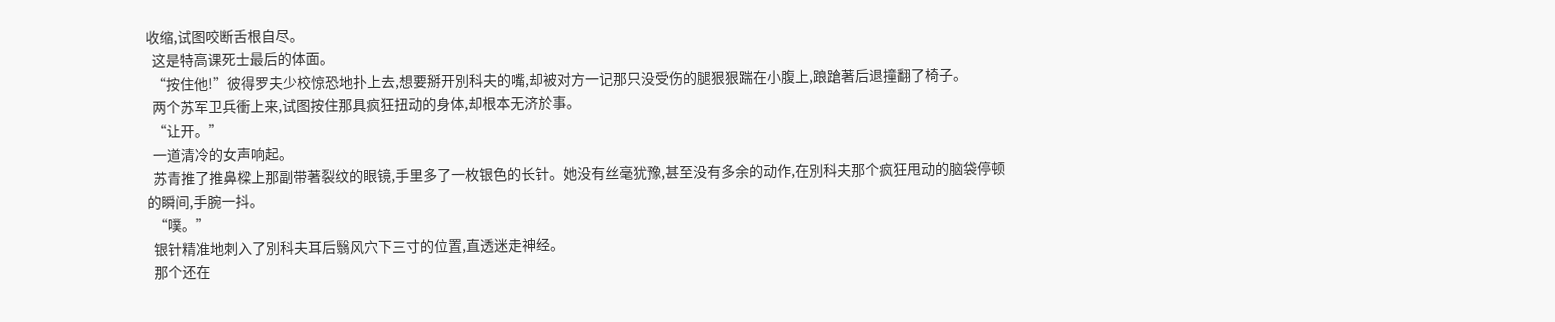收缩,试图咬断舌根自尽。
  这是特高课死士最后的体面。
  “按住他!”彼得罗夫少校惊恐地扑上去,想要掰开別科夫的嘴,却被对方一记那只没受伤的腿狠狠踹在小腹上,踉蹌著后退撞翻了椅子。
  两个苏军卫兵衝上来,试图按住那具疯狂扭动的身体,却根本无济於事。
  “让开。”
  一道清冷的女声响起。
  苏青推了推鼻樑上那副带著裂纹的眼镜,手里多了一枚银色的长针。她没有丝毫犹豫,甚至没有多余的动作,在別科夫那个疯狂甩动的脑袋停顿的瞬间,手腕一抖。
  “噗。”
  银针精准地刺入了別科夫耳后翳风穴下三寸的位置,直透迷走神经。
  那个还在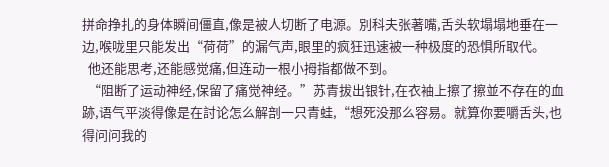拼命挣扎的身体瞬间僵直,像是被人切断了电源。別科夫张著嘴,舌头软塌塌地垂在一边,喉咙里只能发出“荷荷”的漏气声,眼里的疯狂迅速被一种极度的恐惧所取代。
  他还能思考,还能感觉痛,但连动一根小拇指都做不到。
  “阻断了运动神经,保留了痛觉神经。”苏青拔出银针,在衣袖上擦了擦並不存在的血跡,语气平淡得像是在討论怎么解剖一只青蛙,“想死没那么容易。就算你要嚼舌头,也得问问我的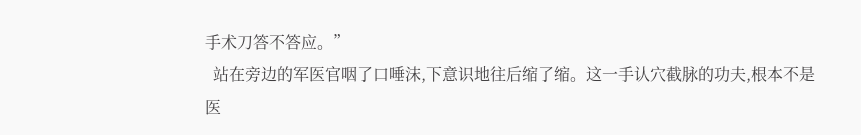手术刀答不答应。”
  站在旁边的军医官咽了口唾沫,下意识地往后缩了缩。这一手认穴截脉的功夫,根本不是医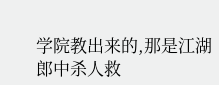学院教出来的,那是江湖郎中杀人救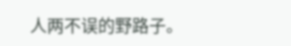人两不误的野路子。